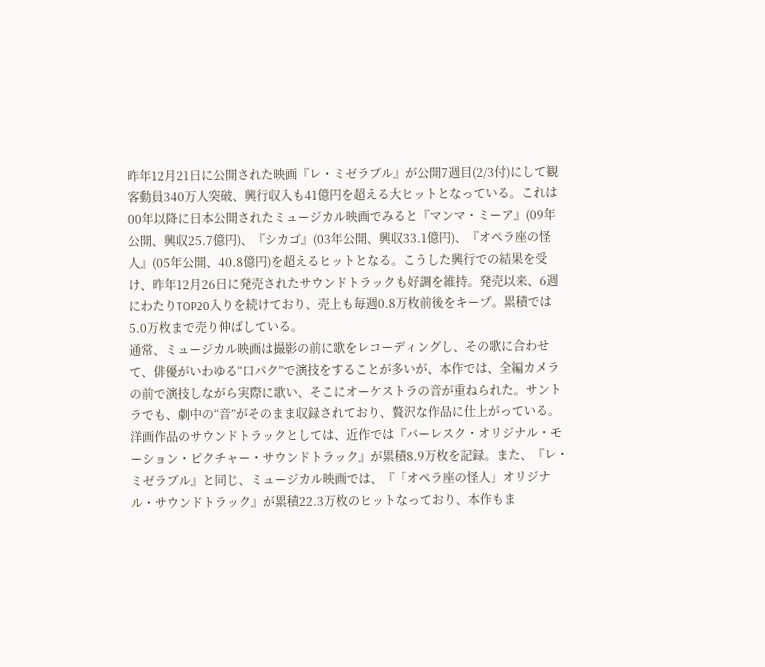昨年12月21日に公開された映画『レ・ミゼラブル』が公開7週目(2/3付)にして観客動員340万人突破、興行収入も41億円を超える大ヒットとなっている。これは00年以降に日本公開されたミュージカル映画でみると『マンマ・ミーア』(09年公開、興収25.7億円)、『シカゴ』(03年公開、興収33.1億円)、『オペラ座の怪人』(05年公開、40.8億円)を超えるヒットとなる。こうした興行での結果を受け、昨年12月26日に発売されたサウンドトラックも好調を維持。発売以来、6週にわたりTOP20入りを続けており、売上も毎週0.8万枚前後をキープ。累積では5.0万枚まで売り伸ばしている。
通常、ミュージカル映画は撮影の前に歌をレコーディングし、その歌に合わせて、俳優がいわゆる“口パク”で演技をすることが多いが、本作では、全編カメラの前で演技しながら実際に歌い、そこにオーケストラの音が重ねられた。サントラでも、劇中の“音”がそのまま収録されており、贅沢な作品に仕上がっている。
洋画作品のサウンドトラックとしては、近作では『バーレスク・オリジナル・モーション・ピクチャー・サウンドトラック』が累積8.9万枚を記録。また、『レ・ミゼラブル』と同じ、ミュージカル映画では、『「オペラ座の怪人」オリジナル・サウンドトラック』が累積22.3万枚のヒットなっており、本作もま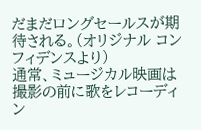だまだロングセールスが期待される。(オリジナル コンフィデンスより)
通常、ミュージカル映画は撮影の前に歌をレコーディン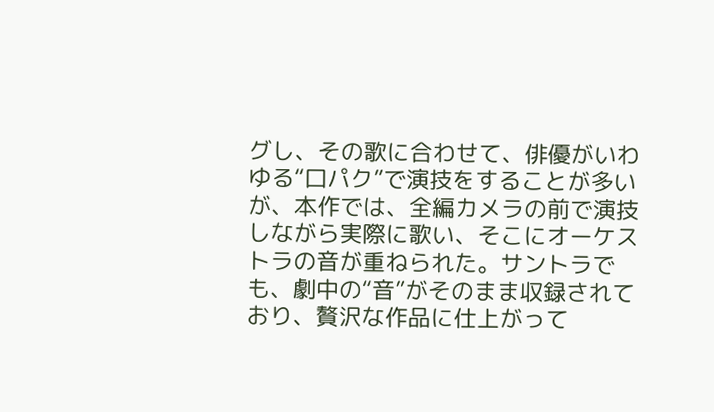グし、その歌に合わせて、俳優がいわゆる“口パク”で演技をすることが多いが、本作では、全編カメラの前で演技しながら実際に歌い、そこにオーケストラの音が重ねられた。サントラでも、劇中の“音”がそのまま収録されており、贅沢な作品に仕上がって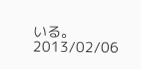いる。
2013/02/06